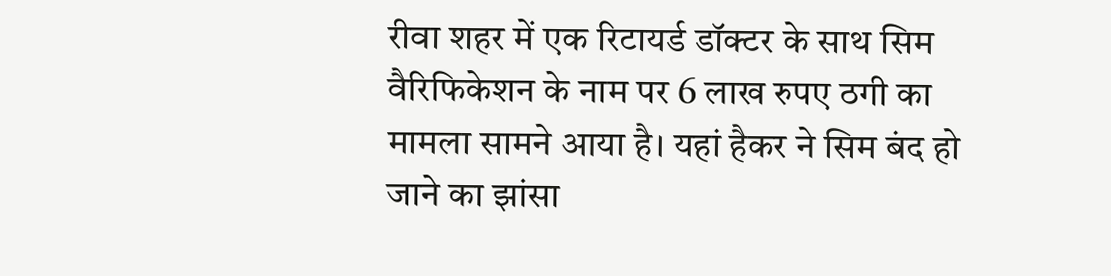रीवा शहर में एक रिटायर्ड डॉक्टर के साथ सिम वैरिफिकेशन के नाम पर 6 लाख रुपए ठगी का मामला सामने आया है। यहां हैकर ने सिम बंद हो जाने का झांसा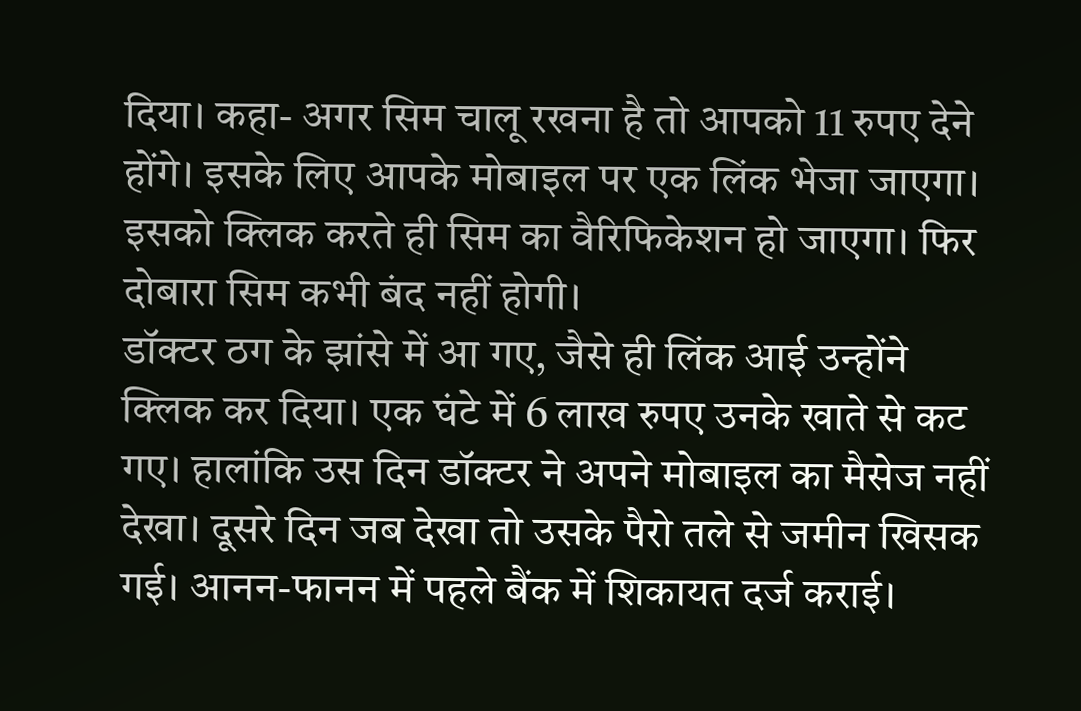दिया। कहा- अगर सिम चालू रखना है तो आपको 11 रुपए देने होंगे। इसके लिए आपके मोबाइल पर एक लिंक भेजा जाएगा। इसको क्लिक करते ही सिम का वैरिफिकेशन हो जाएगा। फिर दोबारा सिम कभी बंद नहीं होगी।
डॉक्टर ठग के झांसे में आ गए, जैसे ही लिंक आई उन्होंने क्लिक कर दिया। एक घंटे में 6 लाख रुपए उनके खाते से कट गए। हालांकि उस दिन डॉक्टर ने अपने मोबाइल का मैसेज नहीं देखा। दूसरे दिन जब देखा तो उसके पैरो तले से जमीन खिसक गई। आनन-फानन में पहले बैंक में शिकायत दर्ज कराई।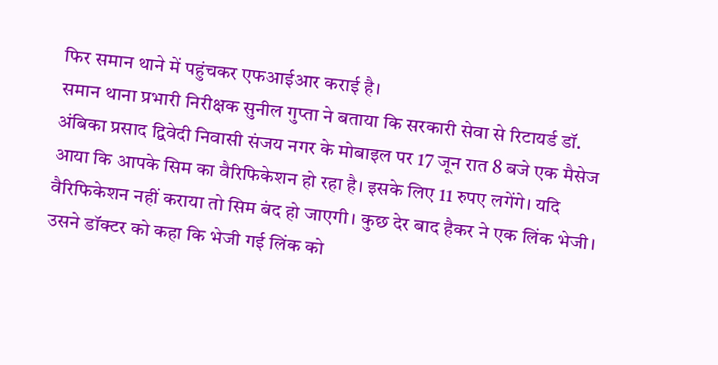फिर समान थाने में पहुंचकर एफआईआर कराई है।
समान थाना प्रभारी निरीक्षक सुनील गुप्ता ने बताया कि सरकारी सेवा से रिटायर्ड डॉ. अंबिका प्रसाद द्विवेदी निवासी संजय नगर के मोबाइल पर 17 जून रात 8 बजे एक मैसेज आया कि आपके सिम का वैरिफिकेशन हो रहा है। इसके लिए 11 रुपए लगेंगे। यदि वैरिफिकेशन नहीं कराया तो सिम बंद हो जाएगी। कुछ देर बाद हैकर ने एक लिंक भेजी। उसने डॉक्टर को कहा कि भेजी गई लिंक को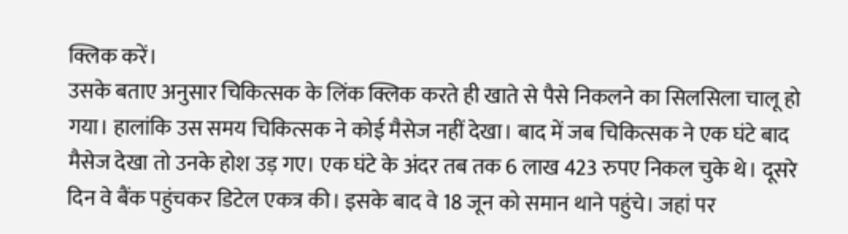क्लिक करें।
उसके बताए अनुसार चिकित्सक के लिंक क्लिक करते ही खाते से पैसे निकलने का सिलसिला चालू हो गया। हालांकि उस समय चिकित्सक ने कोई मैसेज नहीं देखा। बाद में जब चिकित्सक ने एक घंटे बाद मैसेज देखा तो उनके होश उड़ गए। एक घंटे के अंदर तब तक 6 लाख 423 रुपए निकल चुके थे। दूसरे दिन वे बैंक पहुंचकर डिटेल एकत्र की। इसके बाद वे 18 जून को समान थाने पहुंचे। जहां पर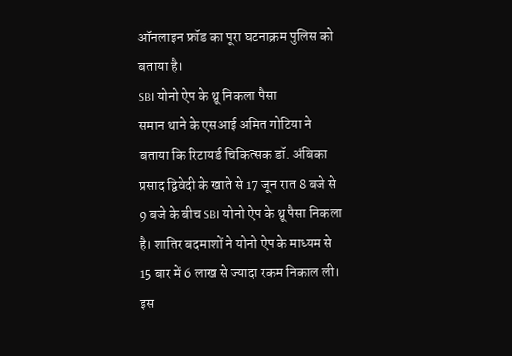ऑनलाइन फ्रॉड का पूरा घटनाक्रम पुलिस को बताया है।
SBI योनो ऐप के थ्रू निकला पैसा
समान थाने के एसआई अमित गोटिया ने बताया कि रिटायर्ड चिकित्सक डॉ. अंबिका प्रसाद द्विवेदी के खाते से 17 जून रात 8 बजे से 9 बजे के बीच SBI योनो ऐप के थ्रू पैसा निकला है। शातिर बदमाशों ने योनो ऐप के माध्यम से 15 बार में 6 लाख से ज्यादा रकम निकाल ली।
इस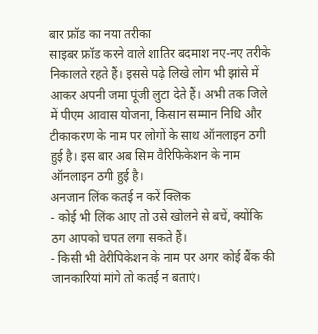बार फ्रॉड का नया तरीका
साइबर फ्रॉड करने वाले शातिर बदमाश नए-नए तरीके निकालते रहते हैं। इससे पढ़े लिखे लोग भी झांसे में आकर अपनी जमा पूंजी लुटा देते हैं। अभी तक जिले में पीएम आवास योजना, किसान सम्मान निधि और टीकाकरण के नाम पर लोगों के साथ ऑनलाइन ठगी हुई है। इस बार अब सिम वैरिफिकेशन के नाम ऑनलाइन ठगी हुई है।
अनजान लिंक कतई न करें क्लिक
- कोई भी लिंक आए तो उसे खोलने से बचें, क्योंकि ठग आपको चपत लगा सकते हैं।
- किसी भी वेरीपिकेशन के नाम पर अगर कोई बैंक की जानकारियां मांगे तो कतई न बताएं।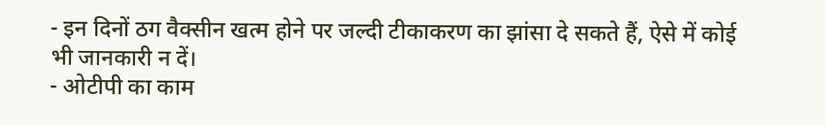- इन दिनों ठग वैक्सीन खत्म होने पर जल्दी टीकाकरण का झांसा दे सकते हैं, ऐसे में कोई भी जानकारी न दें।
- ओटीपी का काम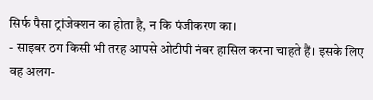सिर्फ पैसा ट्रांजेक्शन का होता है, न कि पंजीकरण का।
- साइबर ठग किसी भी तरह आपसे ओटीपी नंबर हासिल करना चाहते हैं। इसके लिए वह अलग-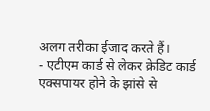अलग तरीका ईजाद करते हैं।
- एटीएम कार्ड से लेकर क्रेडिट कार्ड एक्सपायर होने के झांसे से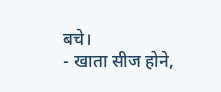बचे।
- खाता सीज होने,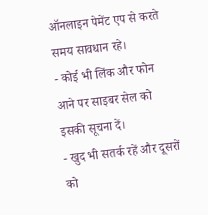ऑनलाइन पेमेंट एप से करते समय सावधान रहे।
- कोई भी लिंक और फोन आने पर साइबर सेल को इसकी सूचना दें।
- खुद भी सतर्क रहें और दूसरों को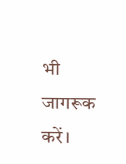भी जागरूक करें।